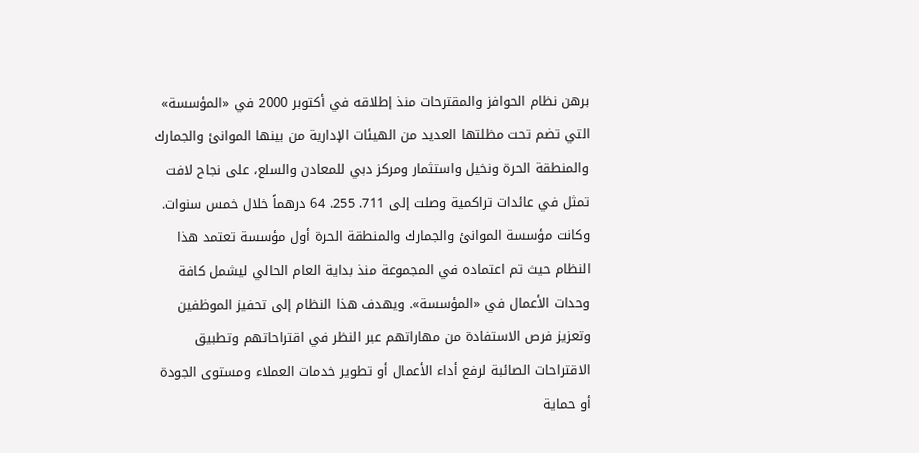برهن نظام الحوافز والمقترحات منذ إطلاقه في أكتوبر 2000 في «المؤسسة» التي تضم تحت مظلتها العديد من الهيئات الإدارية من بينها الموانئ والجمارك والمنطقة الحرة ونخيل واستثمار ومركز دبي للمعادن والسلع، على نجاح لافت تمثل في عائدات تراكمية وصلت إلى 711. 255. 64 درهماً خلال خمس سنوات.
وكانت مؤسسة الموانئ والجمارك والمنطقة الحرة أول مؤسسة تعتمد هذا النظام حيث تم اعتماده في المجموعة منذ بداية العام الحالي ليشمل كافة وحدات الأعمال في «المؤسسة». ويهدف هذا النظام إلى تحفيز الموظفين وتعزيز فرص الاستفادة من مهاراتهم عبر النظر في اقتراحاتهم وتطبيق الاقتراحات الصائبة لرفع أداء الأعمال أو تطوير خدمات العملاء ومستوى الجودة أو حماية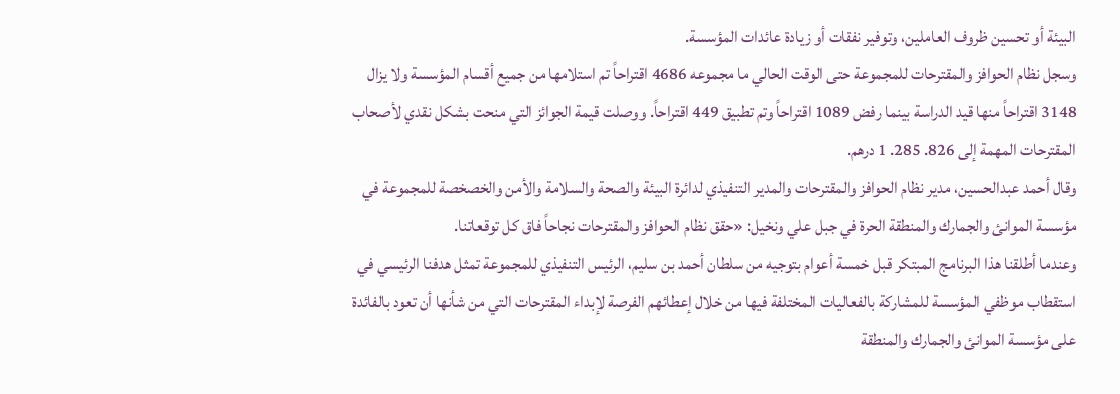البيئة أو تحسين ظروف العاملين، وتوفير نفقات أو زيادة عائدات المؤسسة.
وسجل نظام الحوافز والمقترحات للمجموعة حتى الوقت الحالي ما مجموعه 4686 اقتراحاً تم استلامها من جميع أقسام المؤسسة ولا يزال 3148 اقتراحاً منها قيد الدراسة بينما رفض 1089 اقتراحاً وتم تطبيق 449 اقتراحاً. ووصلت قيمة الجوائز التي منحت بشكل نقدي لأصحاب المقترحات المهمة إلى 826. 285. 1 درهم.
وقال أحمد عبدالحسين، مدير نظام الحوافز والمقترحات والمدير التنفيذي لدائرة البيئة والصحة والسلامة والأمن والخصخصة للمجموعة في مؤسسة الموانئ والجمارك والمنطقة الحرة في جبل علي ونخيل: «حقق نظام الحوافز والمقترحات نجاحاً فاق كل توقعاتنا.
وعندما أطلقنا هذا البرنامج المبتكر قبل خمسة أعوام بتوجيه من سلطان أحمد بن سليم، الرئيس التنفيذي للمجموعة تمثل هدفنا الرئيسي في استقطاب موظفي المؤسسة للمشاركة بالفعاليات المختلفة فيها من خلال إعطائهم الفرصة لإبداء المقترحات التي من شأنها أن تعود بالفائدة على مؤسسة الموانئ والجمارك والمنطقة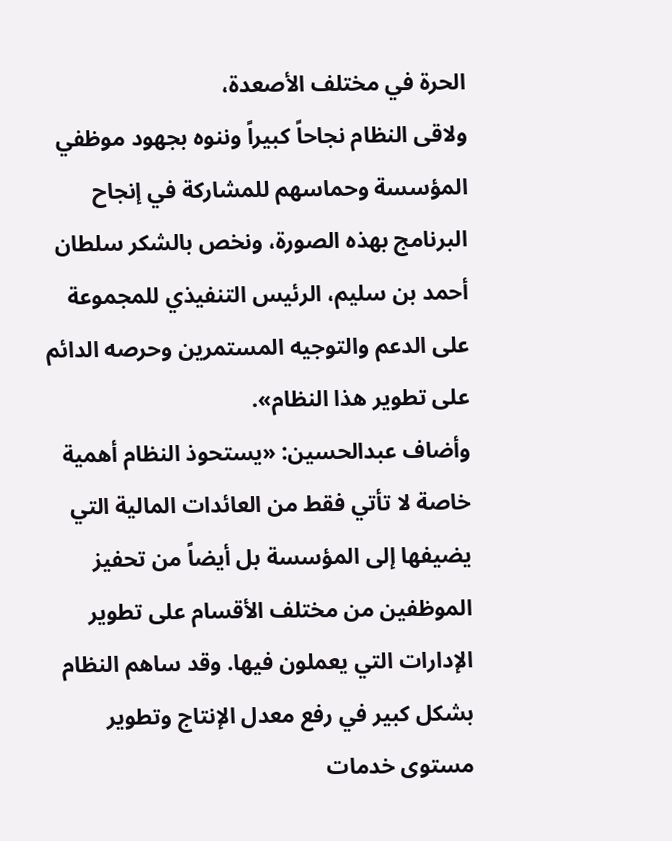الحرة في مختلف الأصعدة،
ولاقى النظام نجاحاً كبيراً وننوه بجهود موظفي المؤسسة وحماسهم للمشاركة في إنجاح البرنامج بهذه الصورة، ونخص بالشكر سلطان أحمد بن سليم، الرئيس التنفيذي للمجموعة على الدعم والتوجيه المستمرين وحرصه الدائم على تطوير هذا النظام».
وأضاف عبدالحسين: «يستحوذ النظام أهمية خاصة لا تأتي فقط من العائدات المالية التي يضيفها إلى المؤسسة بل أيضاً من تحفيز الموظفين من مختلف الأقسام على تطوير الإدارات التي يعملون فيها. وقد ساهم النظام بشكل كبير في رفع معدل الإنتاج وتطوير مستوى خدمات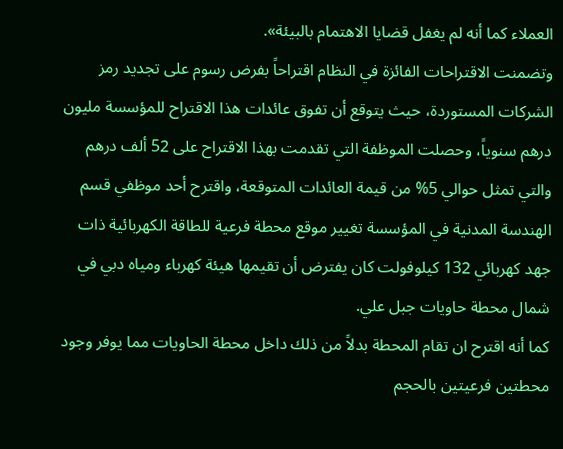العملاء كما أنه لم يغفل قضايا الاهتمام بالبيئة».
وتضمنت الاقتراحات الفائزة في النظام اقتراحاً بفرض رسوم على تجديد رمز الشركات المستوردة، حيث يتوقع أن تفوق عائدات هذا الاقتراح للمؤسسة مليون درهم سنوياً، وحصلت الموظفة التي تقدمت بهذا الاقتراح على 52 ألف درهم والتي تمثل حوالي 5% من قيمة العائدات المتوقعة، واقترح أحد موظفي قسم الهندسة المدنية في المؤسسة تغيير موقع محطة فرعية للطاقة الكهربائية ذات جهد كهربائي 132 كيلوفولت كان يفترض أن تقيمها هيئة كهرباء ومياه دبي في شمال محطة حاويات جبل علي.
كما أنه اقترح ان تقام المحطة بدلاً من ذلك داخل محطة الحاويات مما يوفر وجود محطتين فرعيتين بالحجم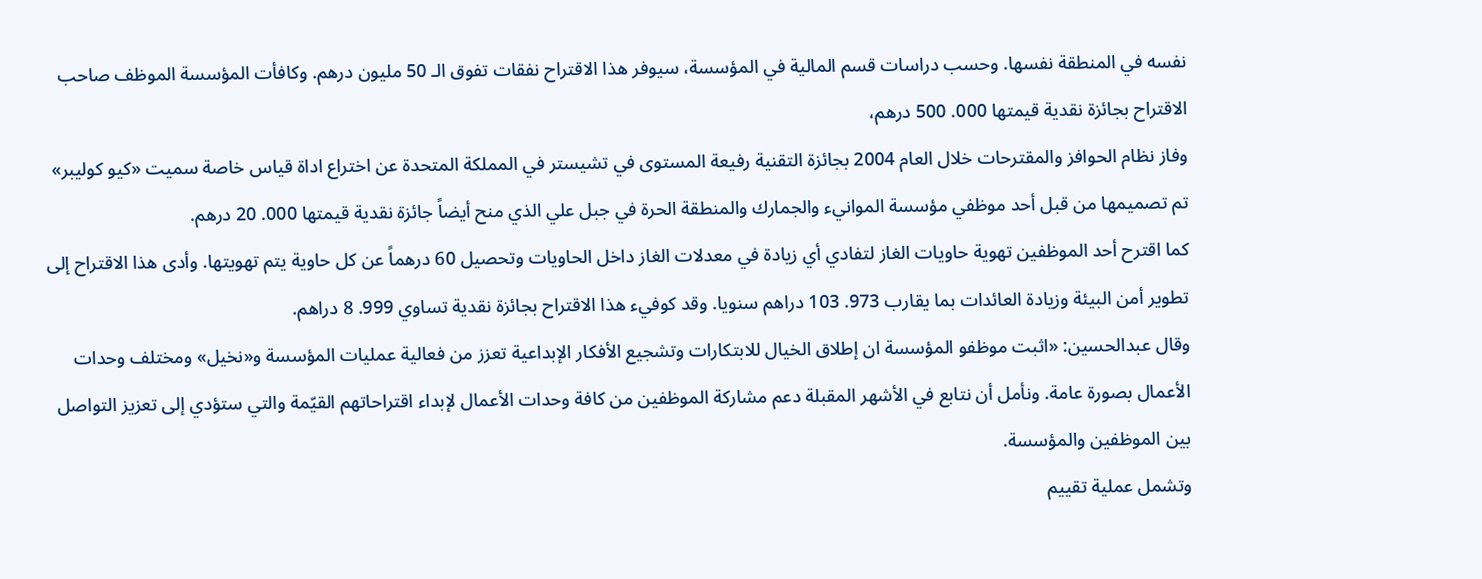نفسه في المنطقة نفسها. وحسب دراسات قسم المالية في المؤسسة، سيوفر هذا الاقتراح نفقات تفوق الـ 50 مليون درهم. وكافأت المؤسسة الموظف صاحب الاقتراح بجائزة نقدية قيمتها 000. 500 درهم،
وفاز نظام الحوافز والمقترحات خلال العام 2004 بجائزة التقنية رفيعة المستوى في تشيستر في المملكة المتحدة عن اختراع اداة قياس خاصة سميت «كيو كوليبر» تم تصميمها من قبل أحد موظفي مؤسسة الموانيء والجمارك والمنطقة الحرة في جبل علي الذي منح أيضاً جائزة نقدية قيمتها 000. 20 درهم.
كما اقترح أحد الموظفين تهوية حاويات الغاز لتفادي أي زيادة في معدلات الغاز داخل الحاويات وتحصيل 60 درهماً عن كل حاوية يتم تهويتها. وأدى هذا الاقتراح إلى تطوير أمن البيئة وزيادة العائدات بما يقارب 973. 103 دراهم سنويا. وقد كوفيء هذا الاقتراح بجائزة نقدية تساوي 999. 8 دراهم.
وقال عبدالحسين: «اثبت موظفو المؤسسة ان إطلاق الخيال للابتكارات وتشجيع الأفكار الإبداعية تعزز من فعالية عمليات المؤسسة و«نخيل» ومختلف وحدات الأعمال بصورة عامة. ونأمل أن نتابع في الأشهر المقبلة دعم مشاركة الموظفين من كافة وحدات الأعمال لإبداء اقتراحاتهم القيّمة والتي ستؤدي إلى تعزيز التواصل بين الموظفين والمؤسسة.
وتشمل عملية تقييم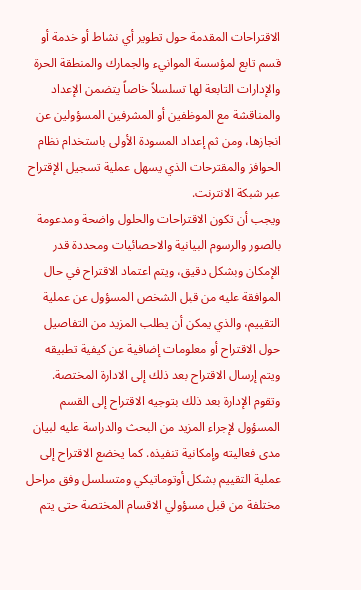الاقتراحات المقدمة حول تطوير أي نشاط أو خدمة أو قسم تابع لمؤسسة الموانيء والجمارك والمنطقة الحرة والإدارات التابعة لها تسلسلاً خاصاً يتضمن الإعداد والمناقشة مع الموظفين أو المشرفين المسؤولين عن انجازها، ومن ثم إعداد المسودة الأولى باستخدام نظام الحوافز والمقترحات الذي يسهل عملية تسجيل الإقتراح عبر شبكة الانترنت.
ويجب أن تكون الاقتراحات والحلول واضحة ومدعومة بالصور والرسوم البيانية والاحصائيات ومحددة قدر الإمكان وبشكل دقيق، ويتم اعتماد الاقتراح في حال الموافقة عليه من قبل الشخص المسؤول عن عملية التقييم، والذي يمكن أن يطلب المزيد من التفاصيل حول الاقتراح أو معلومات إضافية عن كيفية تطبيقه ويتم إرسال الاقتراح بعد ذلك إلى الادارة المختصة.
وتقوم الإدارة بعد ذلك بتوجيه الاقتراح إلى القسم المسؤول لإجراء المزيد من البحث والدراسة عليه لبيان مدى فعاليته وإمكانية تنفيذه. كما يخضع الاقتراح إلى عملية التقييم بشكل أوتوماتيكي ومتسلسل وفق مراحل مختلفة من قبل مسؤولي الاقسام المختصة حتى يتم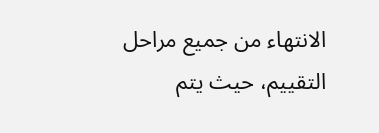الانتهاء من جميع مراحل التقييم، حيث يتم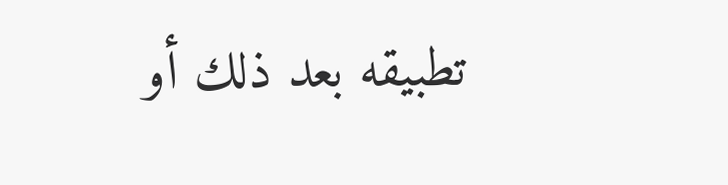تطبيقه بعد ذلك أو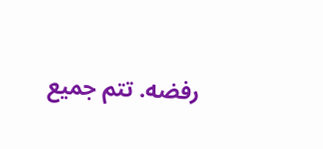رفضه. تتم جميع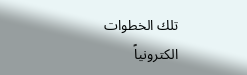تلك الخطوات الكترونياً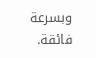وبسرعة فائقة.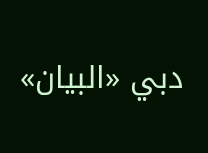دبي «البيان»